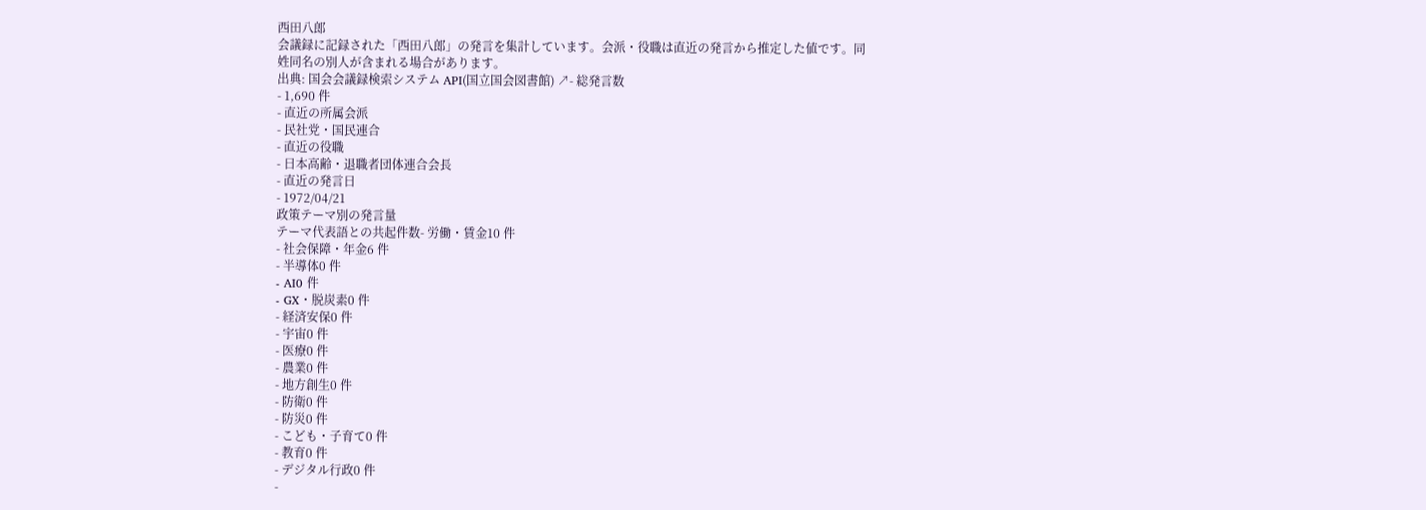西田八郎
会議録に記録された「西田八郎」の発言を集計しています。会派・役職は直近の発言から推定した値です。同姓同名の別人が含まれる場合があります。
出典: 国会会議録検索システム API(国立国会図書館) ↗- 総発言数
- 1,690 件
- 直近の所属会派
- 民社党・国民連合
- 直近の役職
- 日本高齢・退職者団体連合会長
- 直近の発言日
- 1972/04/21
政策テーマ別の発言量
テーマ代表語との共起件数- 労働・賃金10 件
- 社会保障・年金6 件
- 半導体0 件
- AI0 件
- GX・脱炭素0 件
- 経済安保0 件
- 宇宙0 件
- 医療0 件
- 農業0 件
- 地方創生0 件
- 防衛0 件
- 防災0 件
- こども・子育て0 件
- 教育0 件
- デジタル行政0 件
-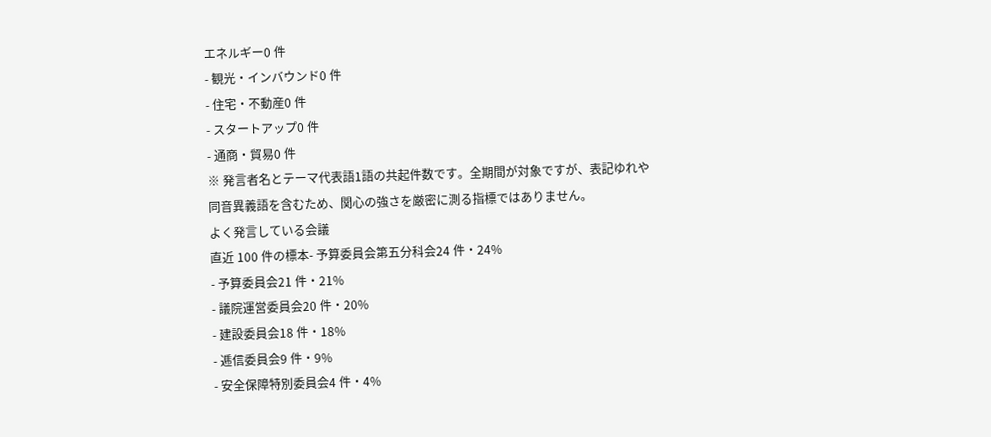エネルギー0 件
- 観光・インバウンド0 件
- 住宅・不動産0 件
- スタートアップ0 件
- 通商・貿易0 件
※ 発言者名とテーマ代表語1語の共起件数です。全期間が対象ですが、表記ゆれや 同音異義語を含むため、関心の強さを厳密に測る指標ではありません。
よく発言している会議
直近 100 件の標本- 予算委員会第五分科会24 件・24%
- 予算委員会21 件・21%
- 議院運営委員会20 件・20%
- 建設委員会18 件・18%
- 逓信委員会9 件・9%
- 安全保障特別委員会4 件・4%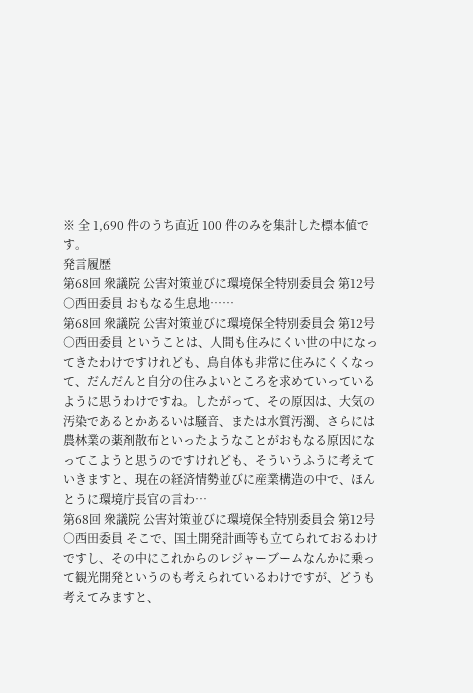※ 全 1,690 件のうち直近 100 件のみを集計した標本値です。
発言履歴
第68回 衆議院 公害対策並びに環境保全特別委員会 第12号
○西田委員 おもなる生息地……
第68回 衆議院 公害対策並びに環境保全特別委員会 第12号
○西田委員 ということは、人間も住みにくい世の中になってきたわけですけれども、鳥自体も非常に住みにくくなって、だんだんと自分の住みよいところを求めていっているように思うわけですね。したがって、その原因は、大気の汚染であるとかあるいは騒音、または水質汚濁、さらには農林業の薬剤散布といったようなことがおもなる原因になってこようと思うのですけれども、そういうふうに考えていきますと、現在の経済情勢並びに産業構造の中で、ほんとうに環境庁長官の言わ…
第68回 衆議院 公害対策並びに環境保全特別委員会 第12号
○西田委員 そこで、国土開発計画等も立てられておるわけですし、その中にこれからのレジャーブームなんかに乗って観光開発というのも考えられているわけですが、どうも考えてみますと、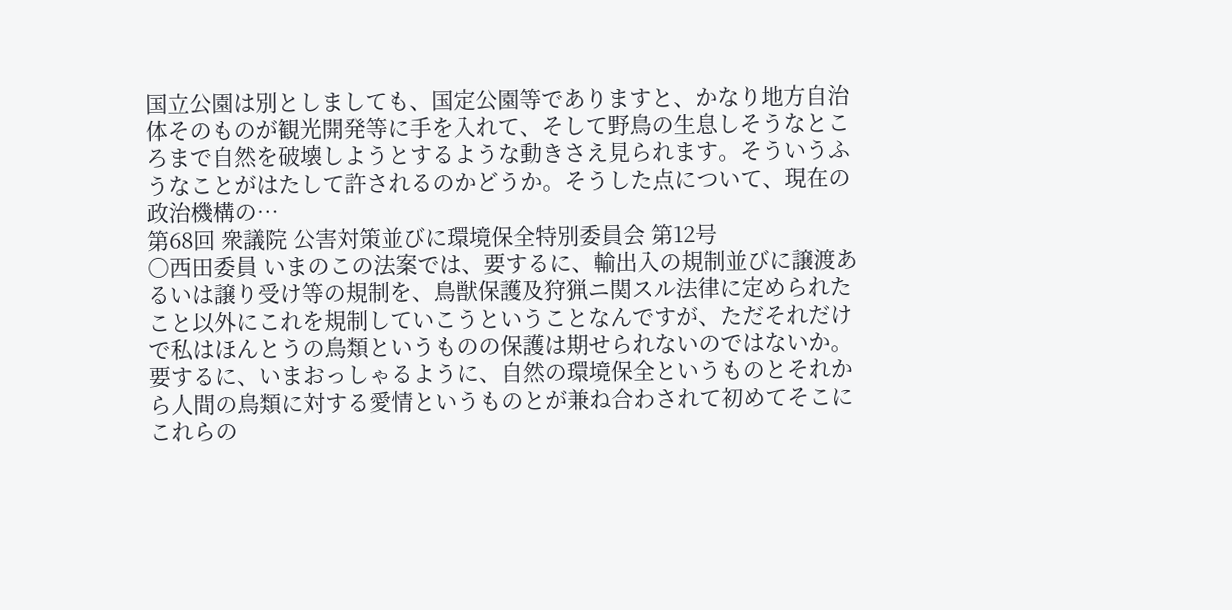国立公園は別としましても、国定公園等でありますと、かなり地方自治体そのものが観光開発等に手を入れて、そして野鳥の生息しそうなところまで自然を破壊しようとするような動きさえ見られます。そういうふうなことがはたして許されるのかどうか。そうした点について、現在の政治機構の…
第68回 衆議院 公害対策並びに環境保全特別委員会 第12号
○西田委員 いまのこの法案では、要するに、輸出入の規制並びに譲渡あるいは譲り受け等の規制を、鳥獣保護及狩猟ニ関スル法律に定められたこと以外にこれを規制していこうということなんですが、ただそれだけで私はほんとうの鳥類というものの保護は期せられないのではないか。要するに、いまおっしゃるように、自然の環境保全というものとそれから人間の鳥類に対する愛情というものとが兼ね合わされて初めてそこにこれらの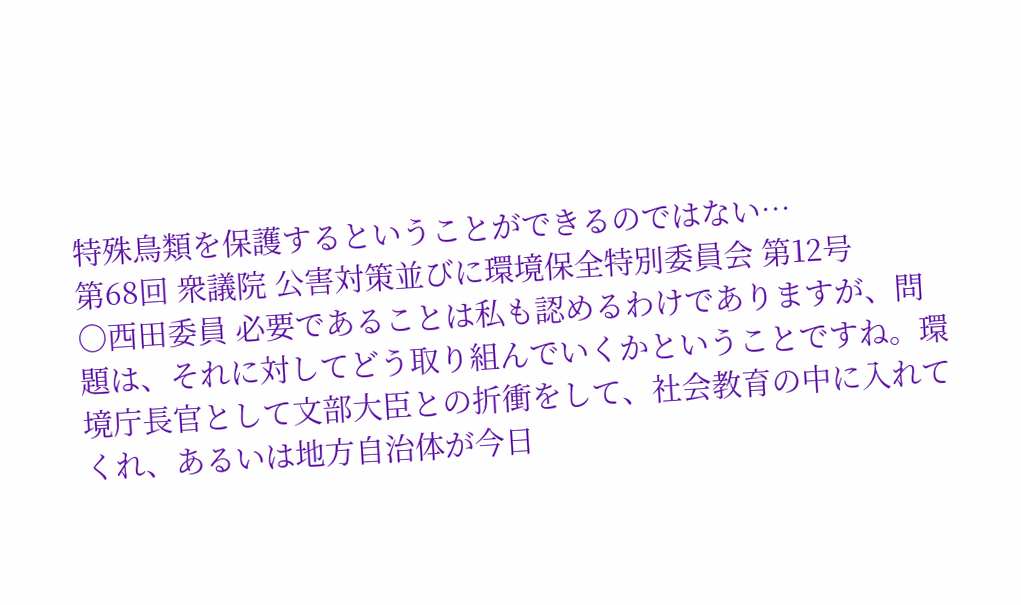特殊鳥類を保護するということができるのではない…
第68回 衆議院 公害対策並びに環境保全特別委員会 第12号
○西田委員 必要であることは私も認めるわけでありますが、問題は、それに対してどう取り組んでいくかということですね。環境庁長官として文部大臣との折衝をして、社会教育の中に入れてくれ、あるいは地方自治体が今日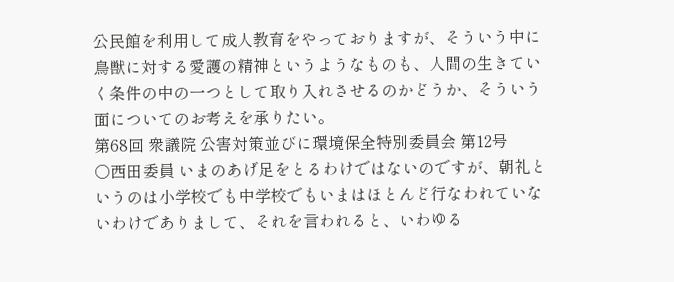公民館を利用して成人教育をやっておりますが、そういう中に鳥獣に対する愛護の精神というようなものも、人間の生きていく条件の中の一つとして取り入れさせるのかどうか、そういう面についてのお考えを承りたい。
第68回 衆議院 公害対策並びに環境保全特別委員会 第12号
○西田委員 いまのあげ足をとるわけではないのですが、朝礼というのは小学校でも中学校でもいまはほとんど行なわれていないわけでありまして、それを言われると、いわゆる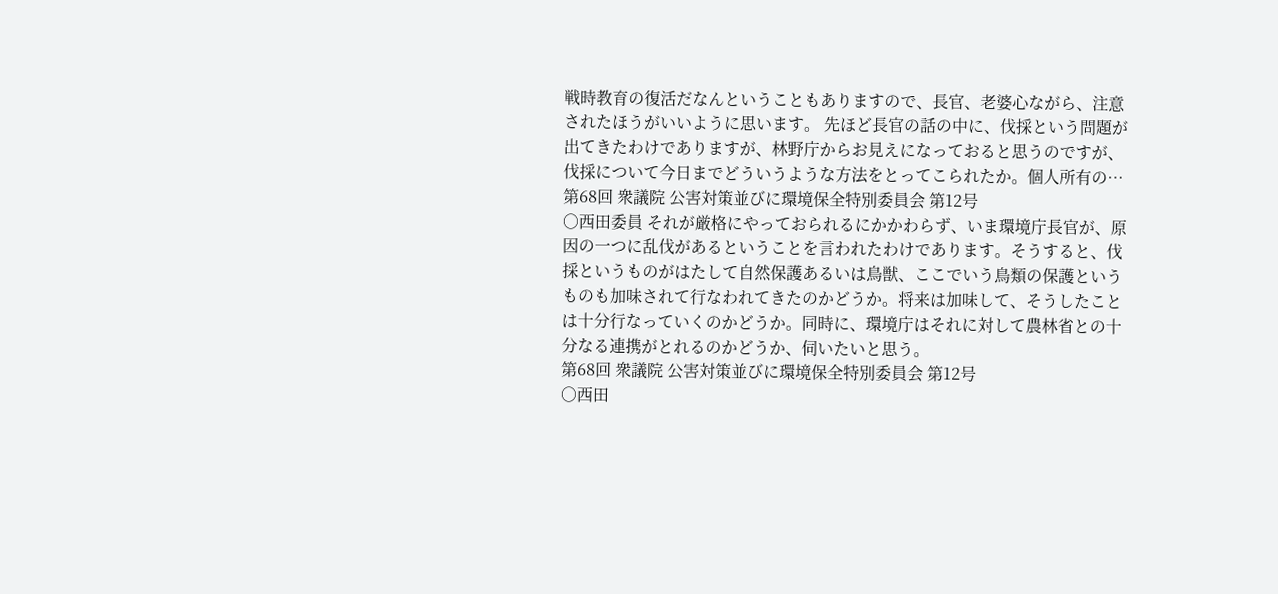戦時教育の復活だなんということもありますので、長官、老婆心ながら、注意されたほうがいいように思います。 先ほど長官の話の中に、伐採という問題が出てきたわけでありますが、林野庁からお見えになっておると思うのですが、伐採について今日までどういうような方法をとってこられたか。個人所有の…
第68回 衆議院 公害対策並びに環境保全特別委員会 第12号
○西田委員 それが厳格にやっておられるにかかわらず、いま環境庁長官が、原因の一つに乱伐があるということを言われたわけであります。そうすると、伐採というものがはたして自然保護あるいは鳥獣、ここでいう鳥類の保護というものも加味されて行なわれてきたのかどうか。将来は加味して、そうしたことは十分行なっていくのかどうか。同時に、環境庁はそれに対して農林省との十分なる連携がとれるのかどうか、伺いたいと思う。
第68回 衆議院 公害対策並びに環境保全特別委員会 第12号
○西田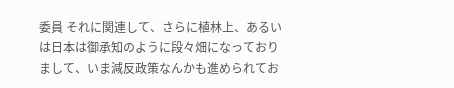委員 それに関連して、さらに植林上、あるいは日本は御承知のように段々畑になっておりまして、いま減反政策なんかも進められてお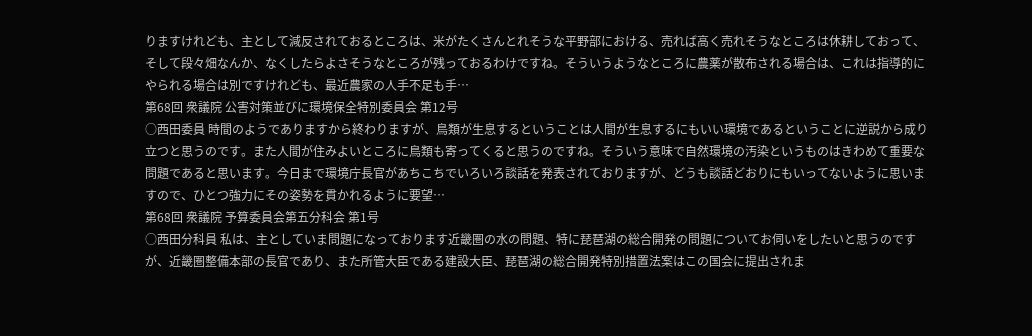りますけれども、主として減反されておるところは、米がたくさんとれそうな平野部における、売れば高く売れそうなところは休耕しておって、そして段々畑なんか、なくしたらよさそうなところが残っておるわけですね。そういうようなところに農薬が散布される場合は、これは指導的にやられる場合は別ですけれども、最近農家の人手不足も手…
第68回 衆議院 公害対策並びに環境保全特別委員会 第12号
○西田委員 時間のようでありますから終わりますが、鳥類が生息するということは人間が生息するにもいい環境であるということに逆説から成り立つと思うのです。また人間が住みよいところに鳥類も寄ってくると思うのですね。そういう意味で自然環境の汚染というものはきわめて重要な問題であると思います。今日まで環境庁長官があちこちでいろいろ談話を発表されておりますが、どうも談話どおりにもいってないように思いますので、ひとつ強力にその姿勢を貫かれるように要望…
第68回 衆議院 予算委員会第五分科会 第1号
○西田分科員 私は、主としていま問題になっております近畿圏の水の問題、特に琵琶湖の総合開発の問題についてお伺いをしたいと思うのですが、近畿圏整備本部の長官であり、また所管大臣である建設大臣、琵琶湖の総合開発特別措置法案はこの国会に提出されま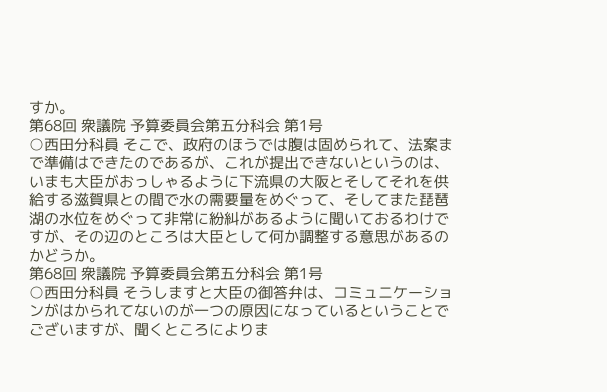すか。
第68回 衆議院 予算委員会第五分科会 第1号
○西田分科員 そこで、政府のほうでは腹は固められて、法案まで準備はできたのであるが、これが提出できないというのは、いまも大臣がおっしゃるように下流県の大阪とそしてそれを供給する滋賀県との間で水の需要量をめぐって、そしてまた琵琶湖の水位をめぐって非常に紛糾があるように聞いておるわけですが、その辺のところは大臣として何か調整する意思があるのかどうか。
第68回 衆議院 予算委員会第五分科会 第1号
○西田分科員 そうしますと大臣の御答弁は、コミュニケーションがはかられてないのが一つの原因になっているということでございますが、聞くところによりま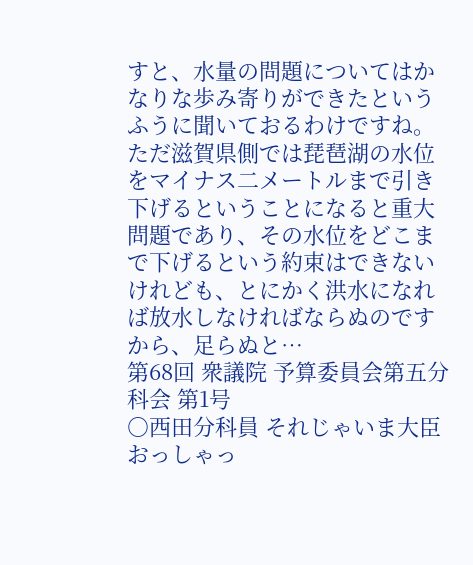すと、水量の問題についてはかなりな歩み寄りができたというふうに聞いておるわけですね。ただ滋賀県側では琵琶湖の水位をマイナス二メートルまで引き下げるということになると重大問題であり、その水位をどこまで下げるという約束はできないけれども、とにかく洪水になれば放水しなければならぬのですから、足らぬと…
第68回 衆議院 予算委員会第五分科会 第1号
○西田分科員 それじゃいま大臣おっしゃっ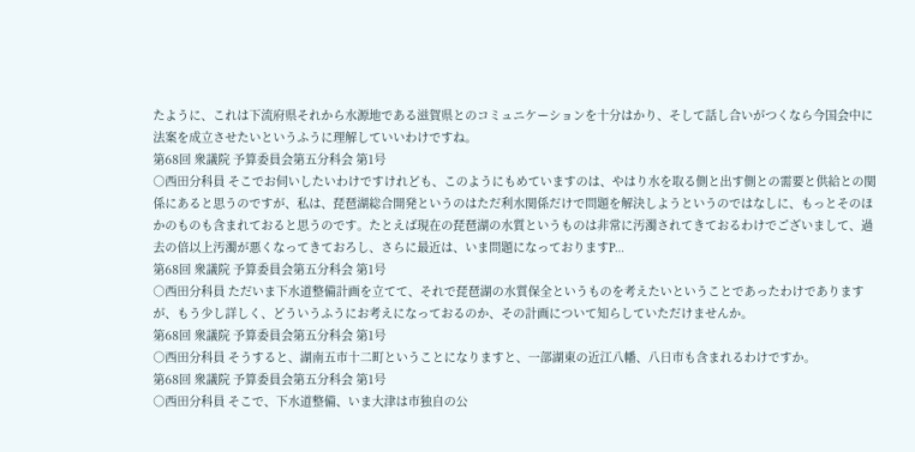たように、これは下流府県それから水源地である滋賀県とのコミュニケーションを十分はかり、そして話し合いがつくなら今国会中に法案を成立させたいというふうに理解していいわけですね。
第68回 衆議院 予算委員会第五分科会 第1号
○西田分科員 そこでお伺いしたいわけですけれども、このようにもめていますのは、やはり水を取る側と出す側との需要と供給との関係にあると思うのですが、私は、琵琶湖総合開発というのはただ利水関係だけで問題を解決しようというのではなしに、もっとそのほかのものも含まれておると思うのです。たとえば現在の琵琶湖の水質というものは非常に汚濁されてきておるわけでございまして、過去の倍以上汚濁が悪くなってきておろし、さらに最近は、いま問題になっておりますP…
第68回 衆議院 予算委員会第五分科会 第1号
○西田分科員 ただいま下水道整備計画を立てて、それで琵琶湖の水質保全というものを考えたいということであったわけでありますが、もう少し詳しく、どういうふうにお考えになっておるのか、その計画について知らしていただけませんか。
第68回 衆議院 予算委員会第五分科会 第1号
○西田分科員 そうすると、湖南五市十二町ということになりますと、一部湖東の近江八幡、八日市も含まれるわけですか。
第68回 衆議院 予算委員会第五分科会 第1号
○西田分科員 そこで、下水道整備、いま大津は市独自の公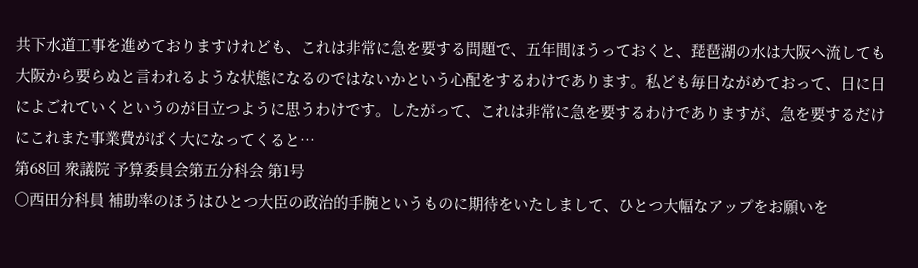共下水道工事を進めておりますけれども、これは非常に急を要する問題で、五年間ほうっておくと、琵琶湖の水は大阪へ流しても大阪から要らぬと言われるような状態になるのではないかという心配をするわけであります。私ども毎日ながめておって、日に日によごれていくというのが目立つように思うわけです。したがって、これは非常に急を要するわけでありますが、急を要するだけにこれまた事業費がばく大になってくると…
第68回 衆議院 予算委員会第五分科会 第1号
○西田分科員 補助率のほうはひとつ大臣の政治的手腕というものに期待をいたしまして、ひとつ大幅なアップをお願いを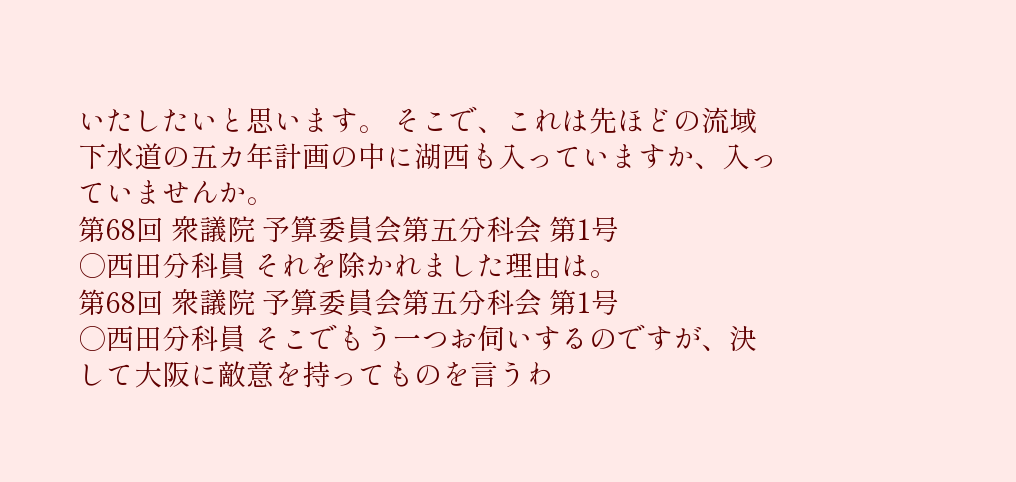いたしたいと思います。 そこで、これは先ほどの流域下水道の五カ年計画の中に湖西も入っていますか、入っていませんか。
第68回 衆議院 予算委員会第五分科会 第1号
○西田分科員 それを除かれました理由は。
第68回 衆議院 予算委員会第五分科会 第1号
○西田分科員 そこでもう一つお伺いするのですが、決して大阪に敵意を持ってものを言うわ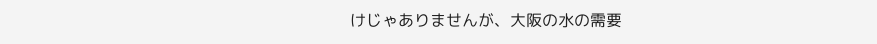けじゃありませんが、大阪の水の需要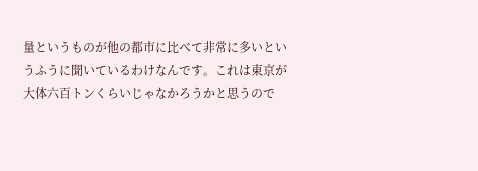量というものが他の都市に比べて非常に多いというふうに聞いているわけなんです。これは東京が大体六百トンくらいじゃなかろうかと思うので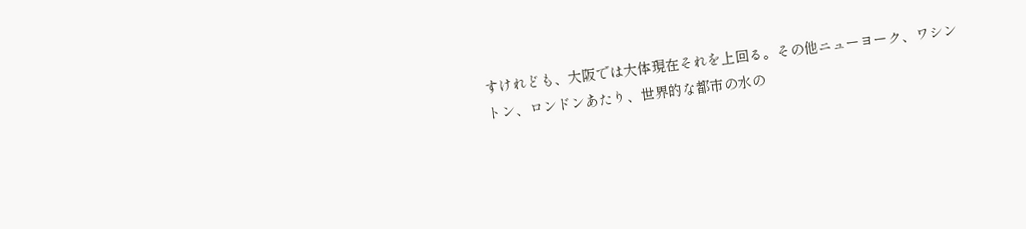すけれども、大阪では大体現在それを上回る。その他ニューヨーク、ワシントン、ロンドンあたり、世界的な都市の水の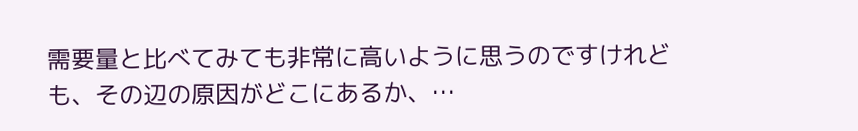需要量と比べてみても非常に高いように思うのですけれども、その辺の原因がどこにあるか、…